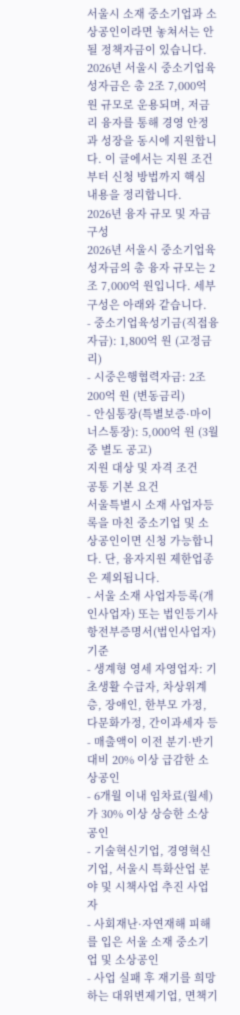서울시 소재 중소기업과 소상공인이라면 놓쳐서는 안 될 정책자금이 있습니다. 2026년 서울시 중소기업육성자금은 총 2조 7,000억 원 규모로 운용되며, 저금리 융자를 통해 경영 안정과 성장을 동시에 지원합니다. 이 글에서는 지원 조건부터 신청 방법까지 핵심 내용을 정리합니다.
2026년 융자 규모 및 자금 구성
2026년 서울시 중소기업육성자금의 총 융자 규모는 2조 7,000억 원입니다. 세부 구성은 아래와 같습니다.
- 중소기업육성기금(직접융자금): 1,800억 원 (고정금리)
- 시중은행협력자금: 2조 200억 원 (변동금리)
- 안심통장(특별보증·마이너스통장): 5,000억 원 (3월 중 별도 공고)
지원 대상 및 자격 조건
공통 기본 요건
서울특별시 소재 사업자등록을 마친 중소기업 및 소상공인이면 신청 가능합니다. 단, 융자지원 제한업종은 제외됩니다.
- 서울 소재 사업자등록(개인사업자) 또는 법인등기사항전부증명서(법인사업자) 기준
- 생계형 영세 자영업자: 기초생활 수급자, 차상위계층, 장애인, 한부모 가정, 다문화가정, 간이과세자 등
- 매출액이 이전 분기·반기 대비 20% 이상 급감한 소상공인
- 6개월 이내 임차료(월세)가 30% 이상 상승한 소상공인
- 기술혁신기업, 경영혁신기업, 서울시 특화산업 분야 및 시책사업 추진 사업자
- 사회재난·자연재해 피해를 입은 서울 소재 중소기업 및 소상공인
- 사업 실패 후 재기를 희망하는 대위변제기업, 면책기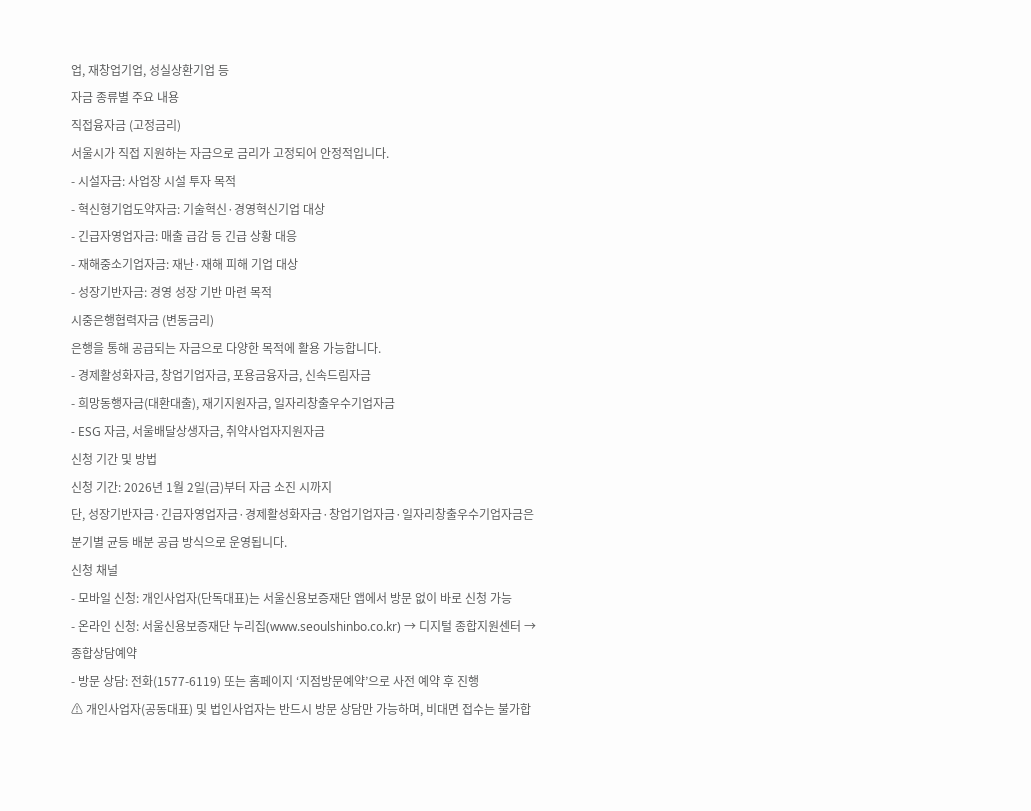업, 재창업기업, 성실상환기업 등
자금 종류별 주요 내용
직접융자금 (고정금리)
서울시가 직접 지원하는 자금으로 금리가 고정되어 안정적입니다.
- 시설자금: 사업장 시설 투자 목적
- 혁신형기업도약자금: 기술혁신·경영혁신기업 대상
- 긴급자영업자금: 매출 급감 등 긴급 상황 대응
- 재해중소기업자금: 재난·재해 피해 기업 대상
- 성장기반자금: 경영 성장 기반 마련 목적
시중은행협력자금 (변동금리)
은행을 통해 공급되는 자금으로 다양한 목적에 활용 가능합니다.
- 경제활성화자금, 창업기업자금, 포용금융자금, 신속드림자금
- 희망동행자금(대환대출), 재기지원자금, 일자리창출우수기업자금
- ESG 자금, 서울배달상생자금, 취약사업자지원자금
신청 기간 및 방법
신청 기간: 2026년 1월 2일(금)부터 자금 소진 시까지
단, 성장기반자금·긴급자영업자금·경제활성화자금·창업기업자금·일자리창출우수기업자금은 분기별 균등 배분 공급 방식으로 운영됩니다.
신청 채널
- 모바일 신청: 개인사업자(단독대표)는 서울신용보증재단 앱에서 방문 없이 바로 신청 가능
- 온라인 신청: 서울신용보증재단 누리집(www.seoulshinbo.co.kr) → 디지털 종합지원센터 → 종합상담예약
- 방문 상담: 전화(1577-6119) 또는 홈페이지 ‘지점방문예약’으로 사전 예약 후 진행
⚠ 개인사업자(공동대표) 및 법인사업자는 반드시 방문 상담만 가능하며, 비대면 접수는 불가합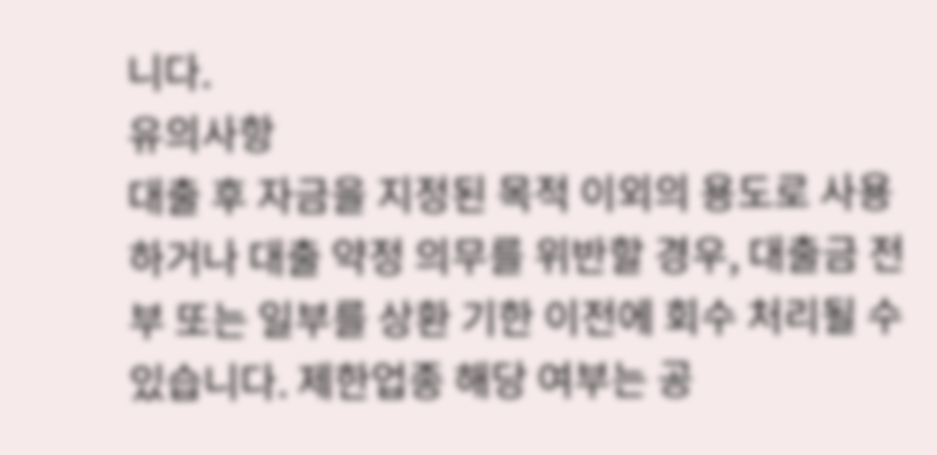니다.
유의사항
대출 후 자금을 지정된 목적 이외의 용도로 사용하거나 대출 약정 의무를 위반할 경우, 대출금 전부 또는 일부를 상환 기한 이전에 회수 처리될 수 있습니다. 제한업종 해당 여부는 공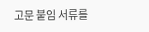고문 붙임 서류를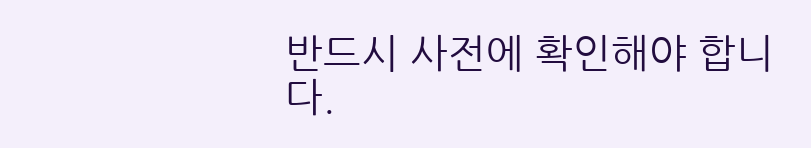반드시 사전에 확인해야 합니다.